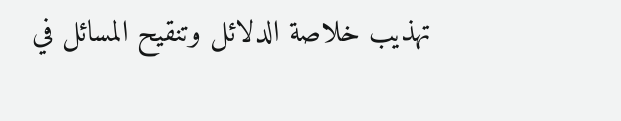تهذيب خلاصة الدلائل وتنقيح المسائل في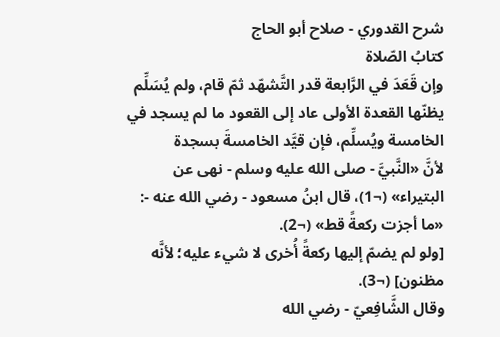شرح القدوري - صلاح أبو الحاج
كتابُ الصّلاة
وإن قَعَدَ في الرَّابعة قدر التَّشهّد ثمّ قام، ولم يُسَلِّم يظنّها القعدة الأولى عاد إلى القعود ما لم يسجد في الخامسة ويُسلِّم، فإن قيَّد الخامسةَ بسجدة
لأنَّ «النَّبيَّ - صلى الله عليه وسلم - نهى عن البتيراء» (¬1)، قال ابنُ مسعود - رضي الله عنه -: «ما أجزت ركعةً قط» (¬2).
[ولو لم يضمّ إليها ركعةً أُخرى لا شيء عليه؛ لأنَّه مظنون] (¬3).
وقال الشَّافِعيّ - رضي الله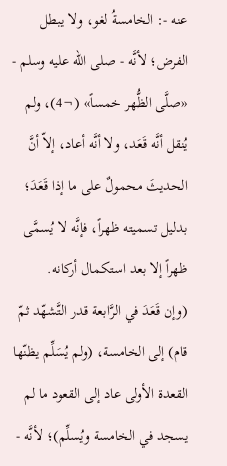عنه -: الخامسةُ لغو، ولا يبطل الفرض؛ لأنَّه - صلى الله عليه وسلم - «صلَّى الظُّهر خمساً» (¬4)، ولم يُنقل أنَّه قَعَد، ولا أنَّه أعاد، إلاّ أنَّ الحديثَ محمولٌ على ما إذا قَعَدَ؛ بدليل تسميته ظهراً، فإنَّه لا يُسمَّى ظهراً إلا بعد استكمال أركانه.
(وإن قَعَدَ في الرَّابعة قدر التَّشهّد ثمّ قام) إلى الخامسة، (ولم يُسَلِّم يظنّها القعدة الأولى عاد إلى القعود ما لم يسجد في الخامسة ويُسلِّم)؛ لأنَّه -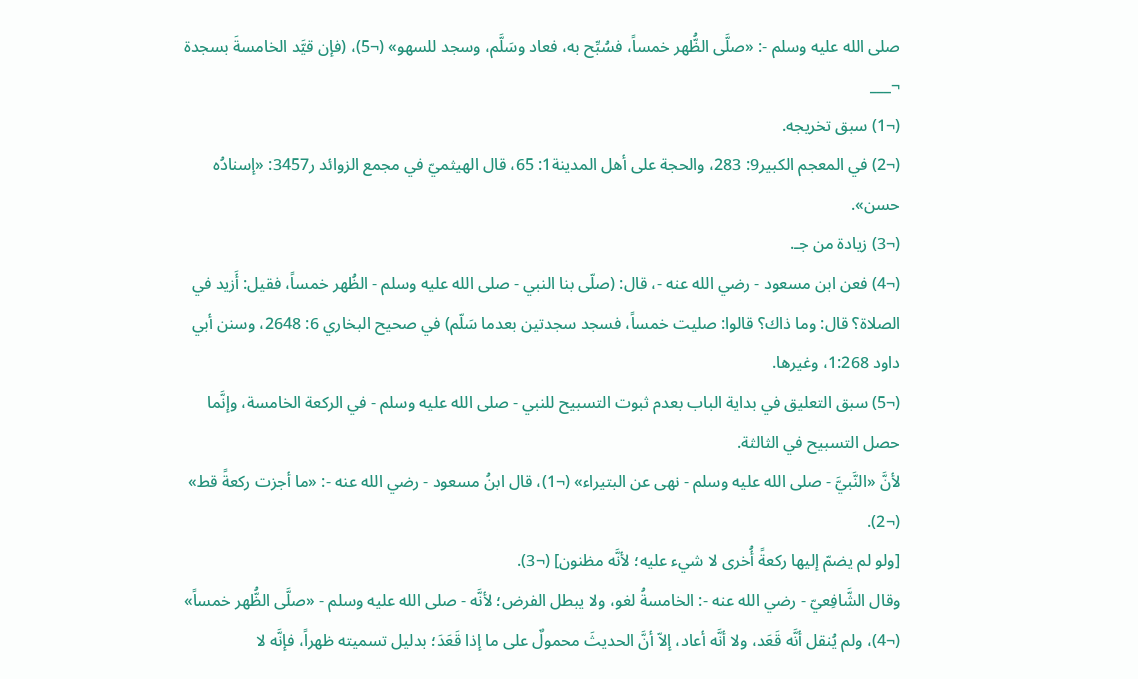صلى الله عليه وسلم -: «صلَّى الظُّهر خمساً، فسُبِّح به، فعاد وسَلَّم، وسجد للسهو» (¬5)، (فإن قيَّد الخامسةَ بسجدة
¬___
(¬1) سبق تخريجه.
(¬2) في المعجم الكبير9: 283، والحجة على أهل المدينة1: 65، قال الهيثميّ في مجمع الزوائد ر3457: «إسنادُه حسن».
(¬3) زيادة من جـ.
(¬4) فعن ابن مسعود - رضي الله عنه -، قال: (صلّى بنا النبي - صلى الله عليه وسلم - الظُهر خمساً، فقيل: أَزيد في الصلاة؟ قال: وما ذاك؟ قالوا: صليت خمساً، فسجد سجدتين بعدما سَلّم) في صحيح البخاري 6: 2648، وسنن أبي داود 1:268، وغيرها.
(¬5) سبق التعليق في بداية الباب بعدم ثبوت التسبيح للنبي - صلى الله عليه وسلم - في الركعة الخامسة، وإنَّما
حصل التسبيح في الثالثة.
لأنَّ «النَّبيَّ - صلى الله عليه وسلم - نهى عن البتيراء» (¬1)، قال ابنُ مسعود - رضي الله عنه -: «ما أجزت ركعةً قط» (¬2).
[ولو لم يضمّ إليها ركعةً أُخرى لا شيء عليه؛ لأنَّه مظنون] (¬3).
وقال الشَّافِعيّ - رضي الله عنه -: الخامسةُ لغو، ولا يبطل الفرض؛ لأنَّه - صلى الله عليه وسلم - «صلَّى الظُّهر خمساً» (¬4)، ولم يُنقل أنَّه قَعَد، ولا أنَّه أعاد، إلاّ أنَّ الحديثَ محمولٌ على ما إذا قَعَدَ؛ بدليل تسميته ظهراً، فإنَّه لا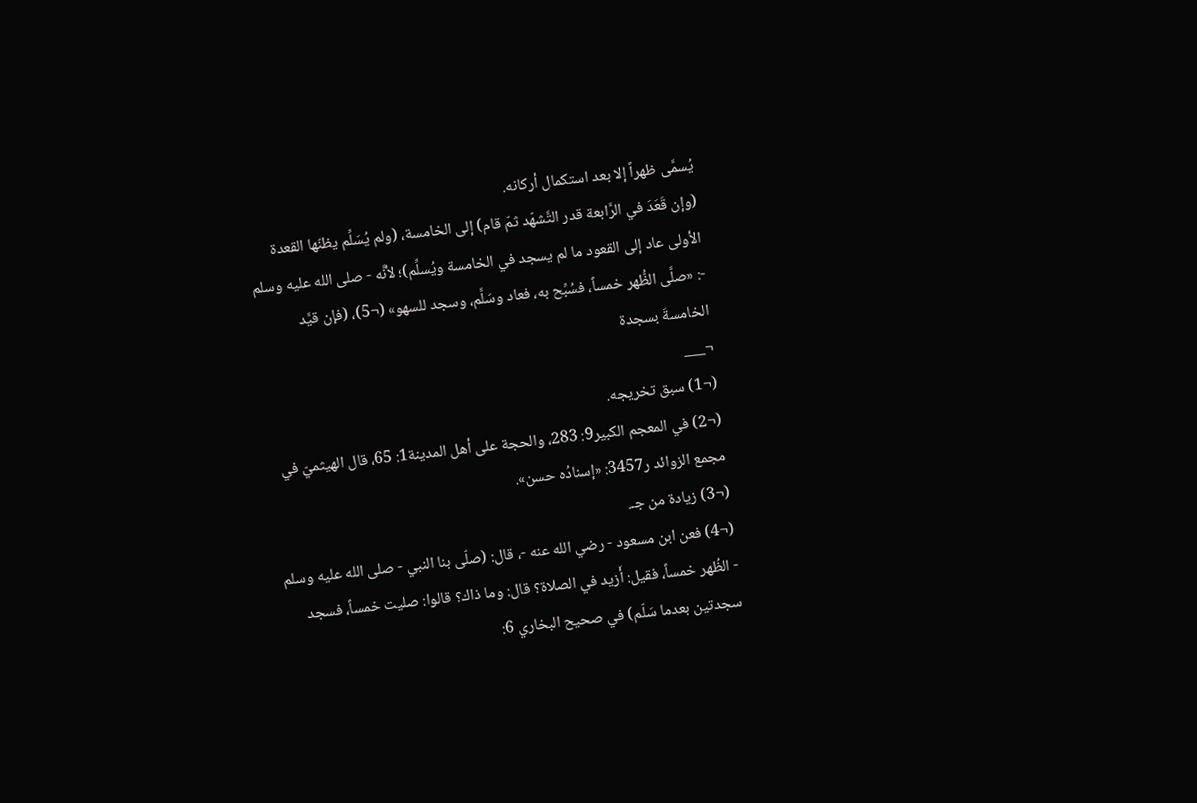يُسمَّى ظهراً إلا بعد استكمال أركانه.
(وإن قَعَدَ في الرَّابعة قدر التَّشهّد ثمّ قام) إلى الخامسة، (ولم يُسَلِّم يظنّها القعدة الأولى عاد إلى القعود ما لم يسجد في الخامسة ويُسلِّم)؛ لأنَّه - صلى الله عليه وسلم -: «صلَّى الظُّهر خمساً، فسُبِّح به، فعاد وسَلَّم، وسجد للسهو» (¬5)، (فإن قيَّد الخامسةَ بسجدة
¬___
(¬1) سبق تخريجه.
(¬2) في المعجم الكبير9: 283، والحجة على أهل المدينة1: 65، قال الهيثميّ في مجمع الزوائد ر3457: «إسنادُه حسن».
(¬3) زيادة من جـ.
(¬4) فعن ابن مسعود - رضي الله عنه -، قال: (صلّى بنا النبي - صلى الله عليه وسلم - الظُهر خمساً، فقيل: أَزيد في الصلاة؟ قال: وما ذاك؟ قالوا: صليت خمساً، فسجد سجدتين بعدما سَلّم) في صحيح البخاري 6: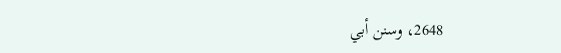2648، وسنن أبي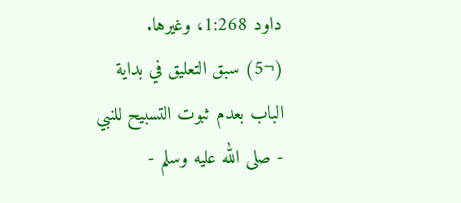داود 1:268، وغيرها.
(¬5) سبق التعليق في بداية الباب بعدم ثبوت التسبيح للنبي - صلى الله عليه وسلم -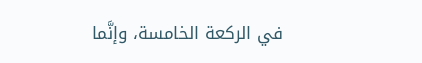في الركعة الخامسة، وإنَّما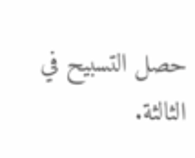حصل التسبيح في الثالثة.